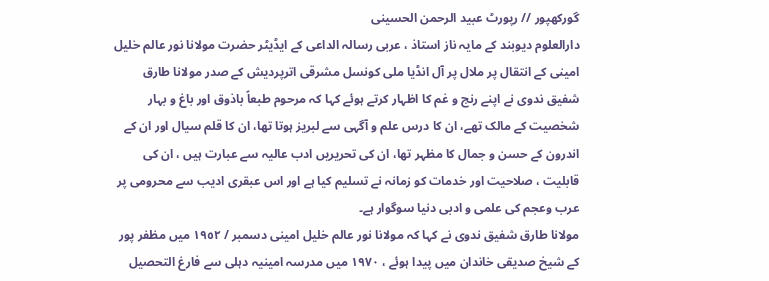گورکھپور // رپورٹ عبید الرحمن الحسینی
دارالعلوم دیوبند کے مایہ ناز استاذ ، عربی رسالہ الداعی کے ایڈیٹر حضرت مولانا نور عالم خلیل امینی کے انتقال پر ملال پر آل انڈیا ملی کونسل مشرقی اترپردیش کے صدر مولانا طارق شفیق ندوی نے اپنے رنج و غم کا اظہار کرتے ہوئے کہا کہ مرحوم طبعاً باذوق اور باغ و بہار شخصیت کے مالک تھے، ان کا درس علم و آگہی سے لبریز ہوتا تھا، ان کا قلم سیال اور ان کے اندرون کے حسن و جمال کا مظہر تھا، ان کی تحریریں ادب عالیہ سے عبارت ہیں ، ان کی قابلیت ، صلاحیت اور خدمات کو زمانہ نے تسلیم کیا ہے اور اس عبقری ادیب سے محرومی پر عرب وعجم کی علمی و ادبی دنیا سوگوار ہے۔
مولانا طارق شفیق ندوی نے کہا کہ مولانا نور عالم خلیل امینی دسمبر / ١٩٥٢ میں مظفر پور کے شیخ صدیقی خاندان میں پیدا ہوئے ، ١٩٧٠ میں مدرسہ امینیہ دہلی سے فارغ التحصیل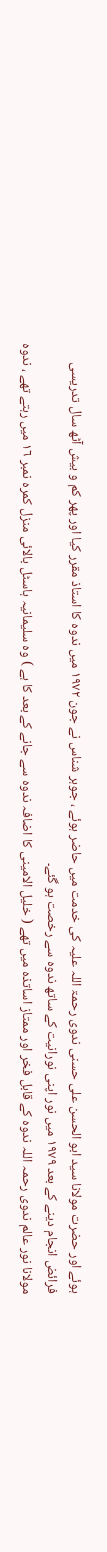ہوئے اور حضرت مولانا سید ابو الحسن علی حسنی ندوی رحمۃ اللہ علیہ کی خدمت میں حاضر ہوئے ، جوہر شناس نے جون ١٩٧٢ میں ندوہ کا استاذ مقرر کیا اور پھر کم و بیش آٹھ سال تدریسی فرائض انجام دینے کے بعد ١٩٧٩ میں نور اپنی نورانیت کے ساتھ ندوہ سے رخصت ہو گئے۔
مولانا نور عالم ندوی رحمہ اللہ ندوہ کے قابل فخر اور ممتاز اساتذہ میں تھے ( خلیل الامینی کا اضافہ ندوہ سے جانے کے بعد کا ہے ) وہ سلیمانیہ ہاسٹل بالائی منزل کمرہ نمبر ١٦ میں رہتے تھے ، ندوہ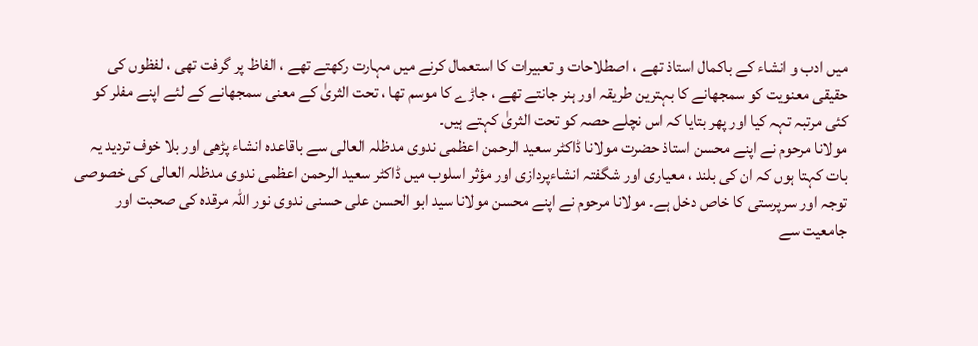میں ادب و انشاء کے باکمال استاذ تھے ، اصطلاحات و تعبیرات کا استعمال کرنے میں مہارت رکھتے تھے ، الفاظ پر گرفت تھی ، لفظوں کی حقیقی معنویت کو سمجھانے کا بہترین طریقہ اور ہنر جانتے تھے ، جاڑے کا موسم تھا ، تحت الثریٰ کے معنی سمجھانے کے لئے اپنے مفلر کو کئی مرتبہ تہہ کیا اور پھر بتایا کہ اس نچلے حصہ کو تحت الثریٰ کہتے ہیں۔
مولانا مرحوم نے اپنے محسن استاذ حضرت مولانا ڈاکٹر سعید الرحمن اعظمی ندوی مدظلہ العالی سے باقاعدہ انشاء پڑھی اور بلا خوف تردید یہ بات کہتا ہوں کہ ان کی بلند ، معیاری اور شگفتہ انشاءپردازی اور مؤثر اسلوب میں ڈاکٹر سعید الرحمن اعظمی ندوی مدظلہ العالی کی خصوصی توجہ اور سرپرستی کا خاص دخل ہے۔ مولانا مرحوم نے اپنے محسن مولانا سید ابو الحسن علی حسنی ندوی نور اللہ مرقدہ کی صحبت اور جامعیت سے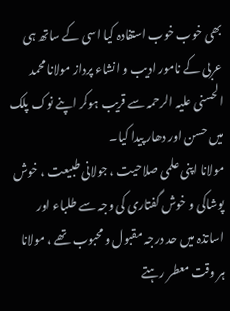بھی خوب خوب استفادہ کیا اسی کے ساتھ ہی عربی کے نامور ادیب و انشاء پرداز مولانا محمد الحسنی علیہ الرحمہ سے قریب ہوکر اپنے نوک پلک میں حسن اور دھار پیدا کیا۔
مولانا اپنی علمی صلاحیت ، جولانی طبیعت ، خوش پوشاکی و خوش گفتاری کی وجہ سے طلباء اور اساتذہ میں حد درجہ مقبول و محبوب تھے ، مولانا ہر وقت معطر رہتے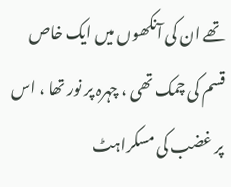تھے ان کی آنکھوں میں ایک خاص قسم کی چمک تھی ، چہرہ پر نور تھا ، اس پر غضب کی مسکراہٹ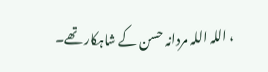، اللہ اللہ مردانہ حسن کے شاہکار تھے۔